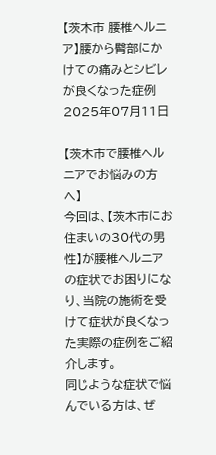【茨木市 腰椎ヘルニア】腰から臀部にかけての痛みとシビレが良くなった症例
2025年07月11日

【茨木市で腰椎ヘルニアでお悩みの方へ】
今回は、【茨木市にお住まいの30代の男性】が腰椎ヘルニアの症状でお困りになり、当院の施術を受けて症状が良くなった実際の症例をご紹介します。
同じような症状で悩んでいる方は、ぜ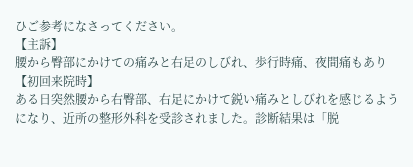ひご参考になさってください。
【主訴】
腰から臀部にかけての痛みと右足のしびれ、歩行時痛、夜間痛もあり
【初回来院時】
ある日突然腰から右臀部、右足にかけて鋭い痛みとしびれを感じるようになり、近所の整形外科を受診されました。診断結果は「脱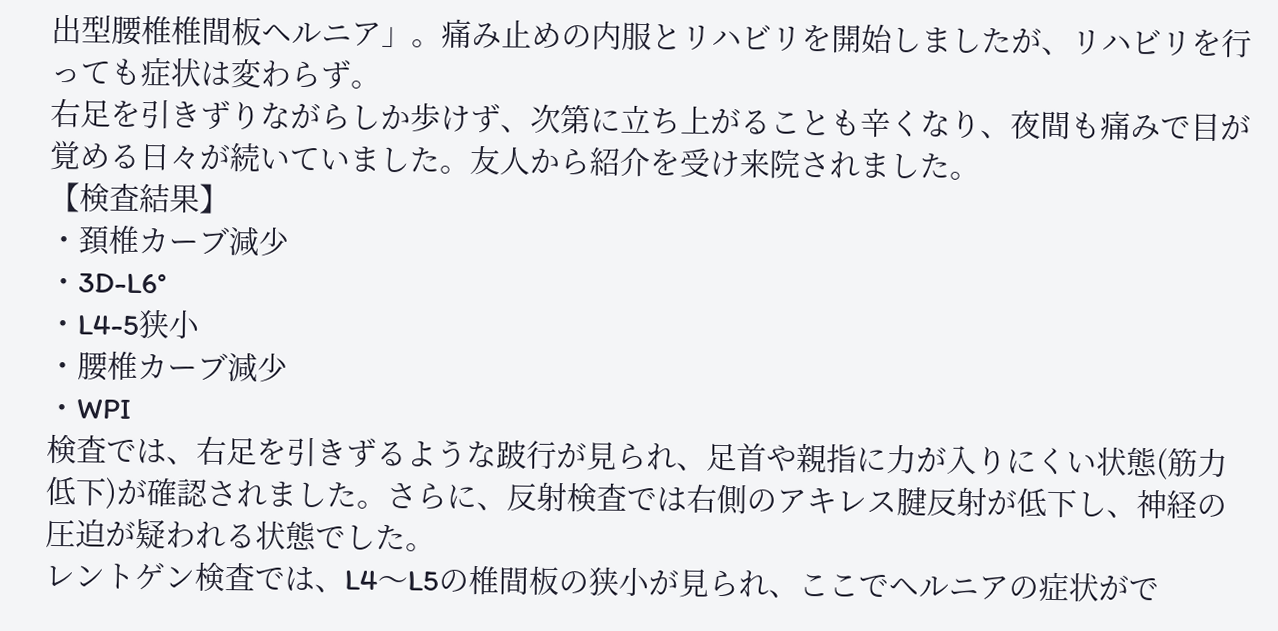出型腰椎椎間板ヘルニア」。痛み止めの内服とリハビリを開始しましたが、リハビリを行っても症状は変わらず。
右足を引きずりながらしか歩けず、次第に立ち上がることも辛くなり、夜間も痛みで目が覚める日々が続いていました。友人から紹介を受け来院されました。
【検査結果】
・頚椎カーブ減少
・3D-L6°
・L4-5狭小
・腰椎カーブ減少
・WPI
検査では、右足を引きずるような跛行が見られ、足首や親指に力が入りにくい状態(筋力低下)が確認されました。さらに、反射検査では右側のアキレス腱反射が低下し、神経の圧迫が疑われる状態でした。
レントゲン検査では、L4〜L5の椎間板の狭小が見られ、ここでヘルニアの症状がで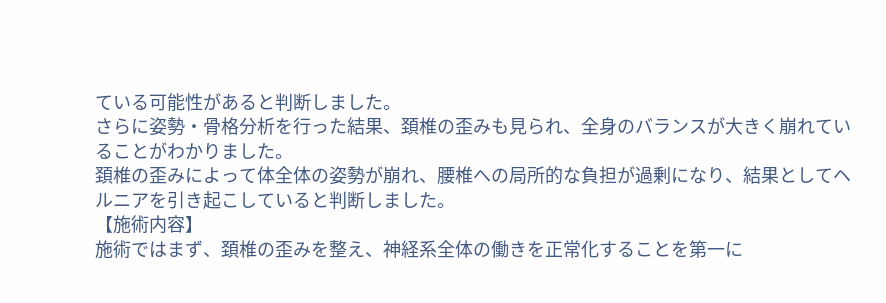ている可能性があると判断しました。
さらに姿勢・骨格分析を行った結果、頚椎の歪みも見られ、全身のバランスが大きく崩れていることがわかりました。
頚椎の歪みによって体全体の姿勢が崩れ、腰椎への局所的な負担が過剰になり、結果としてヘルニアを引き起こしていると判断しました。
【施術内容】
施術ではまず、頚椎の歪みを整え、神経系全体の働きを正常化することを第一に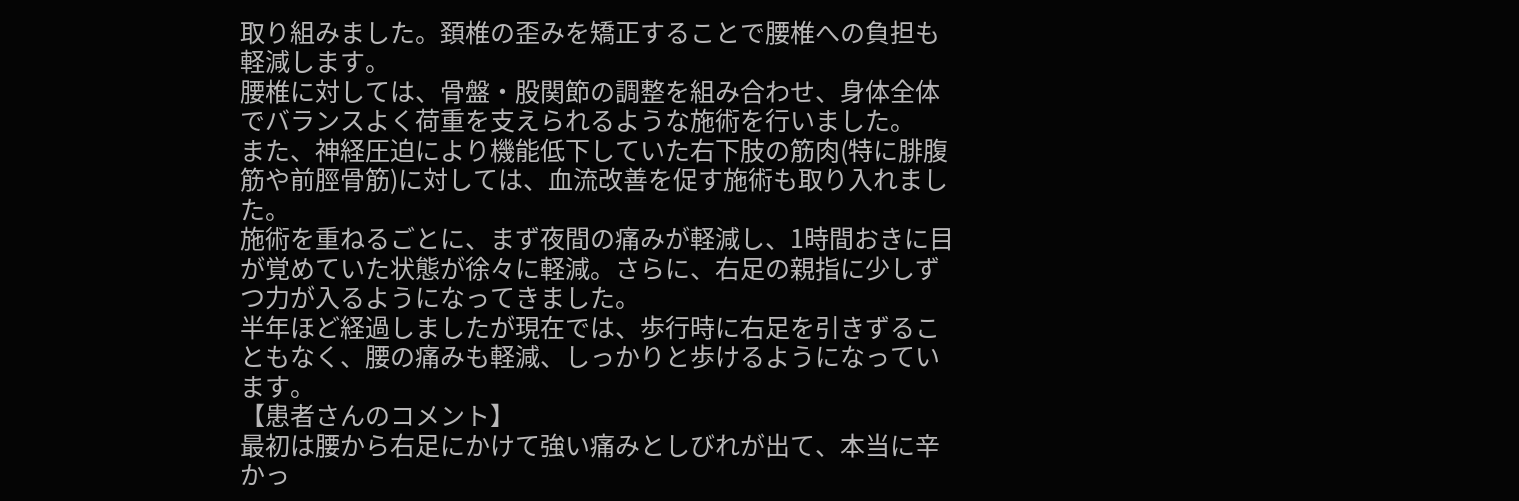取り組みました。頚椎の歪みを矯正することで腰椎への負担も軽減します。
腰椎に対しては、骨盤・股関節の調整を組み合わせ、身体全体でバランスよく荷重を支えられるような施術を行いました。
また、神経圧迫により機能低下していた右下肢の筋肉(特に腓腹筋や前脛骨筋)に対しては、血流改善を促す施術も取り入れました。
施術を重ねるごとに、まず夜間の痛みが軽減し、1時間おきに目が覚めていた状態が徐々に軽減。さらに、右足の親指に少しずつ力が入るようになってきました。
半年ほど経過しましたが現在では、歩行時に右足を引きずることもなく、腰の痛みも軽減、しっかりと歩けるようになっています。
【患者さんのコメント】
最初は腰から右足にかけて強い痛みとしびれが出て、本当に辛かっ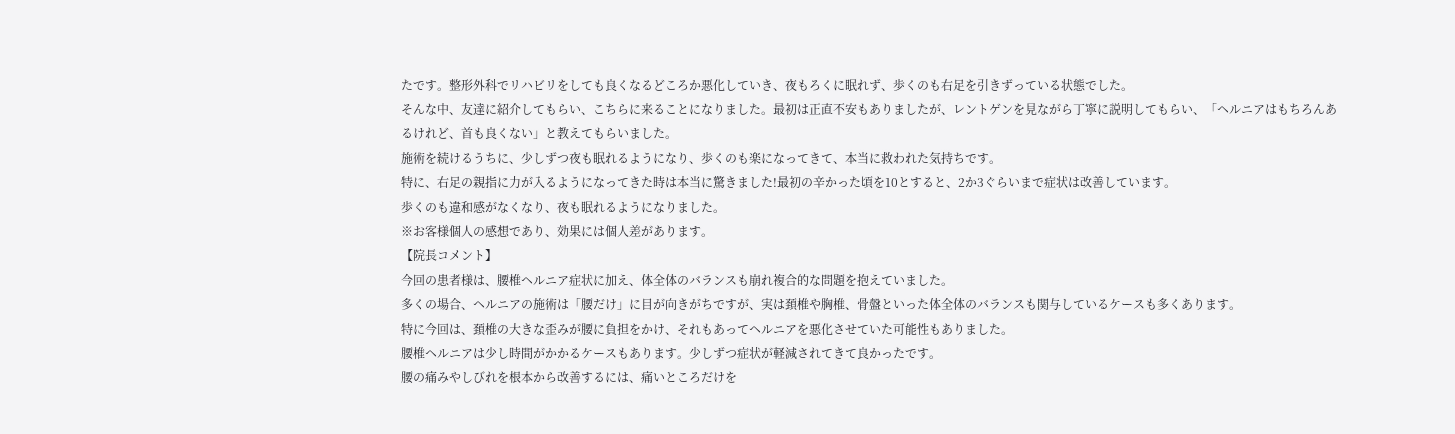たです。整形外科でリハビリをしても良くなるどころか悪化していき、夜もろくに眠れず、歩くのも右足を引きずっている状態でした。
そんな中、友達に紹介してもらい、こちらに来ることになりました。最初は正直不安もありましたが、レントゲンを見ながら丁寧に説明してもらい、「ヘルニアはもちろんあるけれど、首も良くない」と教えてもらいました。
施術を続けるうちに、少しずつ夜も眠れるようになり、歩くのも楽になってきて、本当に救われた気持ちです。
特に、右足の親指に力が入るようになってきた時は本当に驚きました!最初の辛かった頃を10とすると、2か3ぐらいまで症状は改善しています。
歩くのも違和感がなくなり、夜も眠れるようになりました。
※お客様個人の感想であり、効果には個人差があります。
【院長コメント】
今回の患者様は、腰椎ヘルニア症状に加え、体全体のバランスも崩れ複合的な問題を抱えていました。
多くの場合、ヘルニアの施術は「腰だけ」に目が向きがちですが、実は頚椎や胸椎、骨盤といった体全体のバランスも関与しているケースも多くあります。
特に今回は、頚椎の大きな歪みが腰に負担をかけ、それもあってヘルニアを悪化させていた可能性もありました。
腰椎ヘルニアは少し時間がかかるケースもあります。少しずつ症状が軽減されてきて良かったです。
腰の痛みやしびれを根本から改善するには、痛いところだけを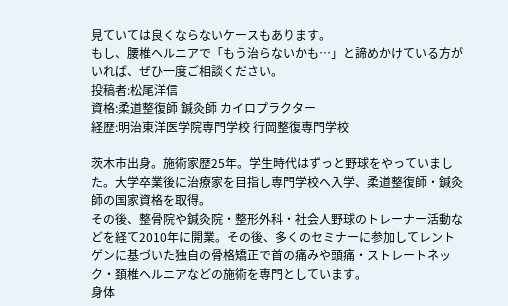見ていては良くならないケースもあります。
もし、腰椎ヘルニアで「もう治らないかも…」と諦めかけている方がいれば、ぜひ一度ご相談ください。
投稿者:松尾洋信
資格:柔道整復師 鍼灸師 カイロプラクター
経歴:明治東洋医学院専門学校 行岡整復専門学校

茨木市出身。施術家歴25年。学生時代はずっと野球をやっていました。大学卒業後に治療家を目指し専門学校へ入学、柔道整復師・鍼灸師の国家資格を取得。
その後、整骨院や鍼灸院・整形外科・社会人野球のトレーナー活動などを経て2010年に開業。その後、多くのセミナーに参加してレントゲンに基づいた独自の骨格矯正で首の痛みや頭痛・ストレートネック・頚椎ヘルニアなどの施術を専門としています。
身体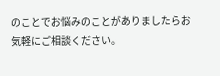のことでお悩みのことがありましたらお気軽にご相談ください。